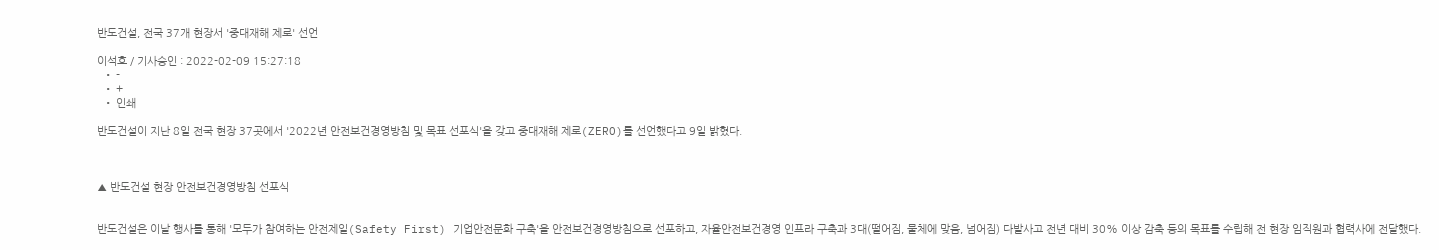반도건설, 전국 37개 현장서 '중대재해 제로' 선언

이석호 / 기사승인 : 2022-02-09 15:27:18
  • -
  • +
  • 인쇄

반도건설이 지난 8일 전국 현장 37곳에서 '2022년 안전보건경영방침 및 목표 선포식'을 갖고 중대재해 제로(ZERO)를 선언했다고 9일 밝혔다.



▲ 반도건설 현장 안전보건경영방침 선포식


반도건설은 이날 행사를 통해 '모두가 참여하는 안전제일(Safety First) 기업안전문화 구축'을 안전보건경영방침으로 선포하고, 자율안전보건경영 인프라 구축과 3대(떨어짐, 물체에 맞음, 넘어짐) 다발사고 전년 대비 30% 이상 감축 등의 목표를 수립해 전 현장 임직원과 협력사에 전달했다.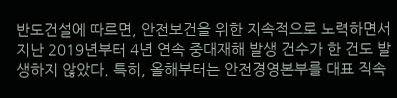반도건설에 따르면, 안전보건을 위한 지속적으로 노력하면서 지난 2019년부터 4년 연속 중대재해 발생 건수가 한 건도 발생하지 않았다. 특히, 올해부터는 안전경영본부를 대표 직속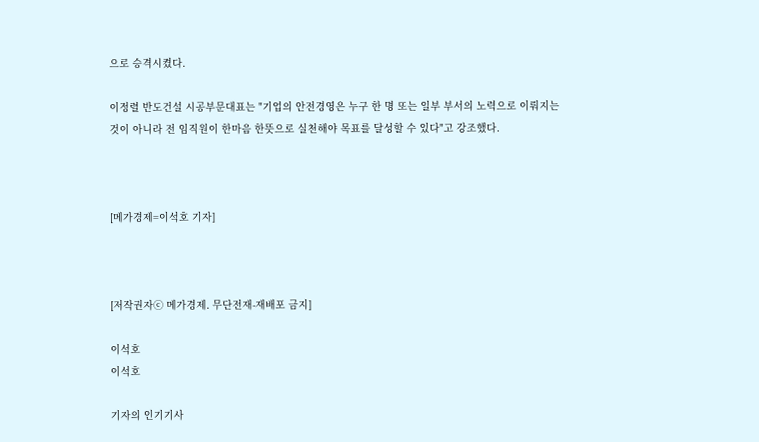으로 승격시켰다.

이정렬 반도건설 시공부문대표는 "기업의 안전경영은 누구 한 명 또는 일부 부서의 노력으로 이뤄지는 것이 아니라 전 임직원이 한마음 한뜻으로 실천해야 목표를 달성할 수 있다"고 강조했다.



[메가경제=이석호 기자]



[저작권자ⓒ 메가경제. 무단전재-재배포 금지]

이석호
이석호

기자의 인기기사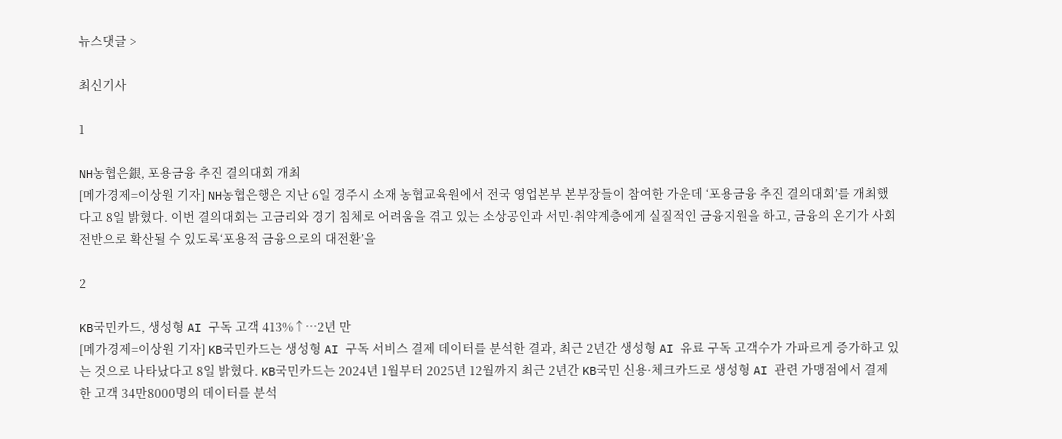뉴스댓글 >

최신기사

1

NH농협은銀, 포용금융 추진 결의대회 개최
[메가경제=이상원 기자] NH농협은행은 지난 6일 경주시 소재 농협교육원에서 전국 영업본부 본부장들이 참여한 가운데 ‘포용금융 추진 결의대회’를 개최했다고 8일 밝혔다. 이번 결의대회는 고금리와 경기 침체로 어려움을 겪고 있는 소상공인과 서민·취약계층에게 실질적인 금융지원을 하고, 금융의 온기가 사회 전반으로 확산될 수 있도록‘포용적 금융으로의 대전환’을

2

KB국민카드, 생성형 AI 구독 고객 413%↑…2년 만
[메가경제=이상원 기자] KB국민카드는 생성형 AI 구독 서비스 결제 데이터를 분석한 결과, 최근 2년간 생성형 AI 유료 구독 고객수가 가파르게 증가하고 있는 것으로 나타났다고 8일 밝혔다. KB국민카드는 2024년 1월부터 2025년 12월까지 최근 2년간 KB국민 신용·체크카드로 생성형 AI 관련 가맹점에서 결제한 고객 34만8000명의 데이터를 분석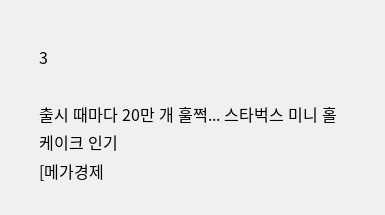3

출시 때마다 20만 개 훌쩍... 스타벅스 미니 홀케이크 인기
[메가경제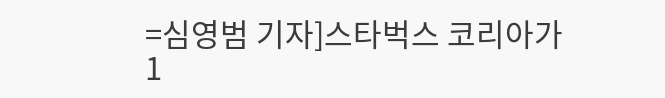=심영범 기자]스타벅스 코리아가 1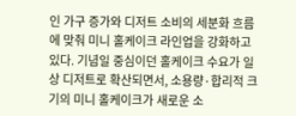인 가구 증가와 디저트 소비의 세분화 흐름에 맞춰 미니 홀케이크 라인업을 강화하고 있다. 기념일 중심이던 홀케이크 수요가 일상 디저트로 확산되면서, 소용량·합리적 크기의 미니 홀케이크가 새로운 소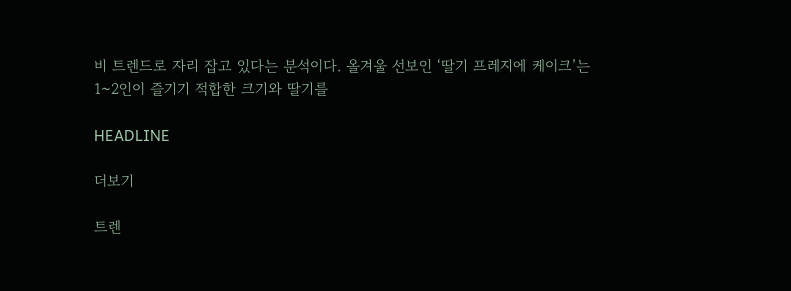비 트렌드로 자리 잡고 있다는 분석이다. 올겨울 선보인 ‘딸기 프레지에 케이크’는 1~2인이 즐기기 적합한 크기와 딸기를

HEADLINE

더보기

트렌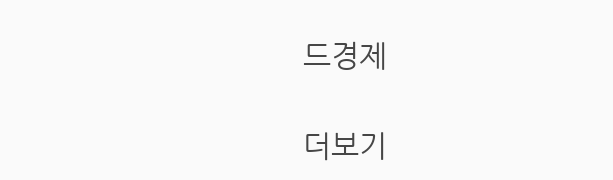드경제

더보기